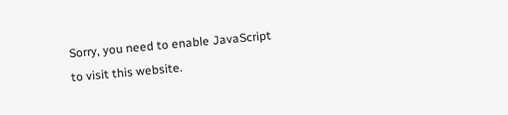Sorry, you need to enable JavaScript to visit this website.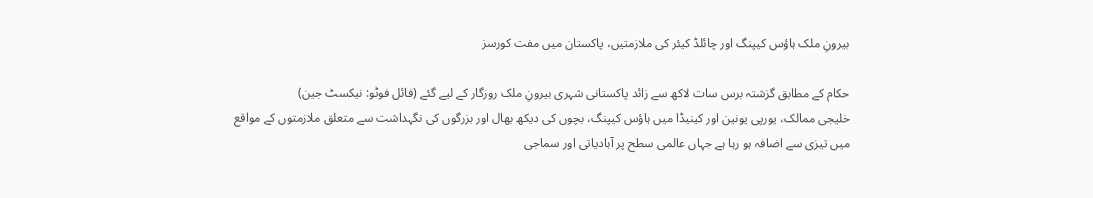بیرونِ ملک ہاؤس کیپنگ اور چائلڈ کیئر کی ملازمتیں، پاکستان میں مفت کورسز

حکام کے مطابق گزشتہ برس سات لاکھ سے زائد پاکستانی شہری بیرونِ ملک روزگار کے لیے گئے (فائل فوٹو: نیکسٹ جین)
خلیجی ممالک، یورپی یونین اور کینیڈا میں ہاؤس کیپنگ، بچوں کی دیکھ بھال اور بزرگوں کی نگہداشت سے متعلق ملازمتوں کے مواقع میں تیزی سے اضافہ ہو رہا ہے جہاں عالمی سطح پر آبادیاتی اور سماجی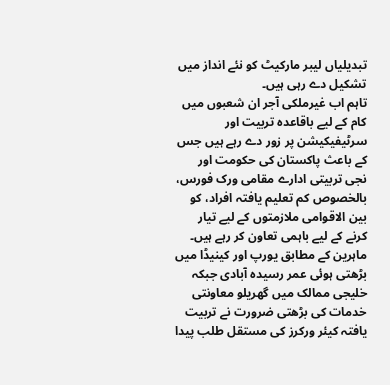تبدیلیاں لیبر مارکیٹ کو نئے انداز میں تشکیل دے رہی ہیں۔
تاہم اب غیرملکی آجر ان شعبوں میں کام کے لیے باقاعدہ تربیت اور سرٹیفیکیشن پر زور دے رہے ہیں جس کے باعث پاکستان کی حکومت اور نجی تربیتی ادارے مقامی ورک فورس، بالخصوص کم تعلیم یافتہ افراد، کو بین الاقوامی ملازمتوں کے لیے تیار کرنے کے لیے باہمی تعاون کر رہے ہیں۔
ماہرین کے مطابق یورپ اور کینیڈا میں بڑھتی ہوئی عمر رسیدہ آبادی جبکہ خلیجی ممالک میں گھریلو معاونتی خدمات کی بڑھتی ضرورت نے تربیت یافتہ کیئر ورکرز کی مستقل طلب پیدا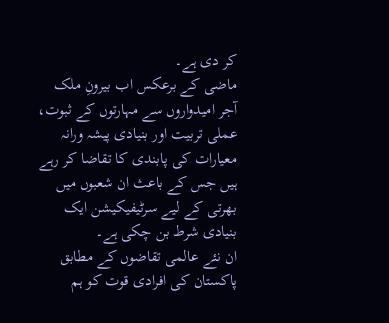کر دی ہے۔
ماضی کے برعکس اب بیرونِ ملک آجر امیدواروں سے مہارتوں کے ثبوت، عملی تربیت اور بنیادی پیشہ ورانہ معیارات کی پابندی کا تقاضا کر رہے ہیں جس کے باعث ان شعبوں میں بھرتی کے لیے سرٹیفیکیشن ایک بنیادی شرط بن چکی ہے۔
ان نئے عالمی تقاضوں کے مطابق پاکستان کی افرادی قوت کو ہم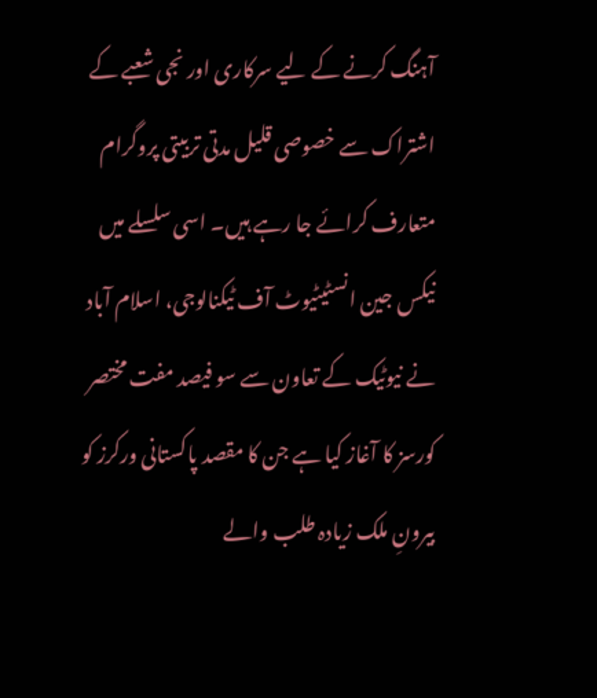آہنگ کرنے کے لیے سرکاری اور نجی شعبے کے اشتراک سے خصوصی قلیل مدتی تربیتی پروگرام متعارف کرائے جا رہے ہیں۔ اسی سلسلے میں نیکس جین انسٹیٹیوٹ آف ٹیکنالوجی، اسلام آباد نے نیوٹیک کے تعاون سے سو فیصد مفت مختصر کورسز کا آغاز کیا ہے جن کا مقصد پاکستانی ورکرز کو بیرونِ ملک زیادہ طلب والے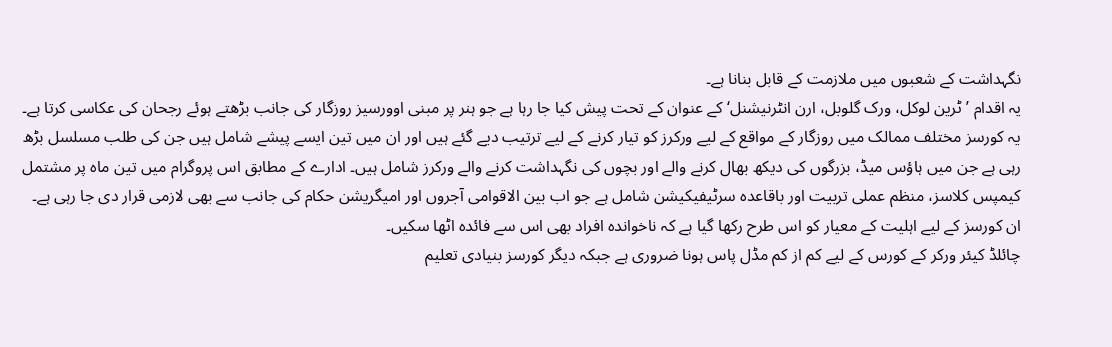نگہداشت کے شعبوں میں ملازمت کے قابل بنانا ہے۔
یہ اقدام ’ٹرین لوکل، ورک گلوبل، ارن انٹرنیشنل‘ کے عنوان کے تحت پیش کیا جا رہا ہے جو ہنر پر مبنی اوورسیز روزگار کی جانب بڑھتے ہوئے رجحان کی عکاسی کرتا ہے۔
یہ کورسز مختلف ممالک میں روزگار کے مواقع کے لیے ورکرز کو تیار کرنے کے لیے ترتیب دیے گئے ہیں اور ان میں تین ایسے پیشے شامل ہیں جن کی طلب مسلسل بڑھ رہی ہے جن میں ہاؤس میڈ، بزرگوں کی دیکھ بھال کرنے والے اور بچوں کی نگہداشت کرنے والے ورکرز شامل ہیں۔ ادارے کے مطابق اس پروگرام میں تین ماہ پر مشتمل کیمپس کلاسز، منظم عملی تربیت اور باقاعدہ سرٹیفیکیشن شامل ہے جو اب بین الاقوامی آجروں اور امیگریشن حکام کی جانب سے بھی لازمی قرار دی جا رہی ہے۔
ان کورسز کے لیے اہلیت کے معیار کو اس طرح رکھا گیا ہے کہ ناخواندہ افراد بھی اس سے فائدہ اٹھا سکیں۔
چائلڈ کیئر ورکر کے کورس کے لیے کم از کم مڈل پاس ہونا ضروری ہے جبکہ دیگر کورسز بنیادی تعلیم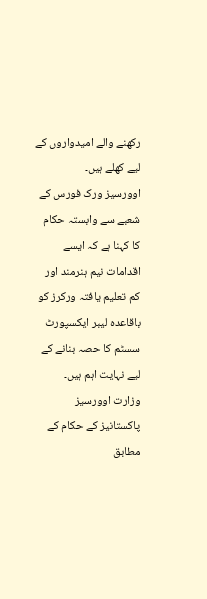رکھنے والے امیدواروں کے لیے کھلے ہیں۔
اوورسیز ورک فورس کے شعبے سے وابستہ حکام کا کہنا ہے کہ ایسے اقدامات نیم ہنرمند اور کم تعلیم یافتہ ورکرز کو باقاعدہ لیبر ایکسپورٹ سسٹم کا حصہ بنانے کے لیے نہایت اہم ہیں۔
وزارت اوورسیز پاکستانیز کے حکام کے مطابق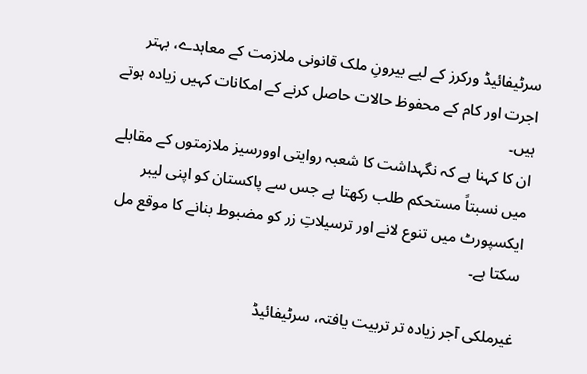سرٹیفائیڈ ورکرز کے لیے بیرونِ ملک قانونی ملازمت کے معاہدے، بہتر اجرت اور کام کے محفوظ حالات حاصل کرنے کے امکانات کہیں زیادہ ہوتے ہیں۔
ان کا کہنا ہے کہ نگہداشت کا شعبہ روایتی اوورسیز ملازمتوں کے مقابلے میں نسبتاً مستحکم طلب رکھتا ہے جس سے پاکستان کو اپنی لیبر ایکسپورٹ میں تنوع لانے اور ترسیلاتِ زر کو مضبوط بنانے کا موقع مل سکتا ہے۔

غیرملکی آجر زیادہ تر تربیت یافتہ، سرٹیفائیڈ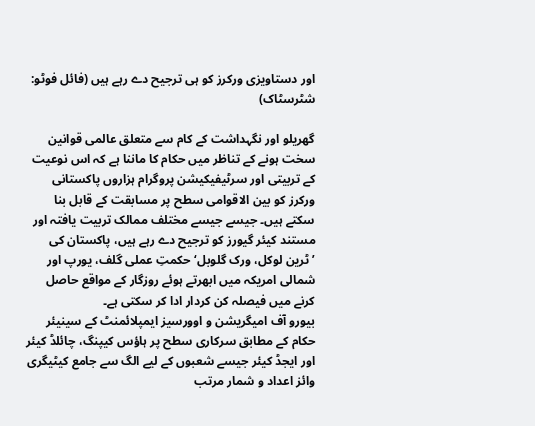اور دستاویزی ورکرز کو ہی ترجیح دے رہے ہیں (فائل فوٹو: شٹرسٹاک)

گھریلو اور نگہداشت کے کام سے متعلق عالمی قوانین سخت ہونے کے تناظر میں حکام کا ماننا ہے کہ اس نوعیت کے تربیتی اور سرٹیفیکیشن پروگرام ہزاروں پاکستانی ورکرز کو بین الاقوامی سطح پر مسابقت کے قابل بنا سکتے ہیں۔ جیسے جیسے مختلف ممالک تربیت یافتہ اور مستند کیئر گیورز کو ترجیح دے رہے ہیں، پاکستان کی ’ٹرین لوکل، ورک گلوبل‘ حکمتِ عملی گلف، یورپ اور شمالی امریکہ میں ابھرتے ہوئے روزگار کے مواقع حاصل کرنے میں فیصلہ کن کردار ادا کر سکتی ہے۔
بیورو آف امیگریشن و اوورسیز ایمپلائمنٹ کے سینیئر حکام کے مطابق سرکاری سطح پر ہاؤس کیپنگ، چائلڈ کیئر اور ایجڈ کیئر جیسے شعبوں کے لیے الگ سے جامع کیٹیگری وائز اعداد و شمار مرتب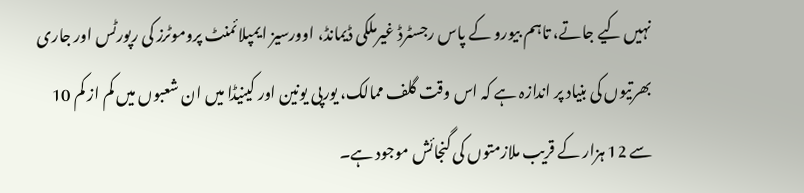نہیں کیے جاتے، تاہم بیورو کے پاس رجسٹرڈ غیرملکی ڈیمانڈ، اوورسیز ایمپلائمنٹ پروموٹرز کی رپورٹس اور جاری بھرتیوں کی بنیاد پر اندازہ ہے کہ اس وقت گلف ممالک، یورپی یونین اور کینیڈا میں ان شعبوں میں کم از کم 10 سے 12 ہزار کے قریب ملازمتوں کی گنجائش موجود ہے۔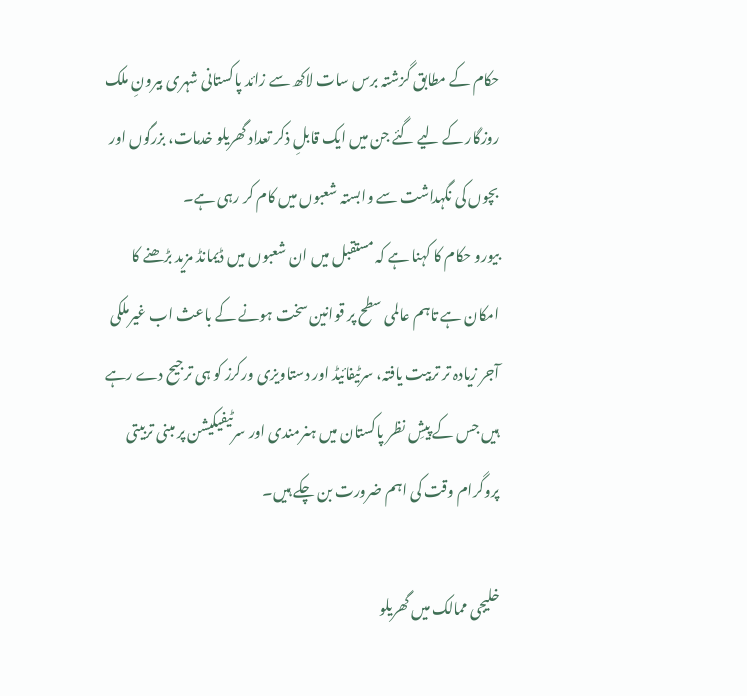حکام کے مطابق گزشتہ برس سات لاکھ سے زائد پاکستانی شہری بیرونِ ملک روزگار کے لیے گئے جن میں ایک قابلِ ذکر تعداد گھریلو خدمات، بزرگوں اور بچوں کی نگہداشت سے وابستہ شعبوں میں کام کر رہی ہے۔
بیورو حکام کا کہنا ہے کہ مستقبل میں ان شعبوں میں ڈیمانڈ مزید بڑھنے کا امکان ہے تاہم عالمی سطح پر قوانین سخت ہونے کے باعث اب غیرملکی آجر زیادہ تر تربیت یافتہ، سرٹیفائیڈ اور دستاویزی ورکرز کو ہی ترجیح دے رہے ہیں جس کے پیشِ نظر پاکستان میں ہنرمندی اور سرٹیفیکیشن پر مبنی تربیتی پروگرام وقت کی اہم ضرورت بن چکے ہیں۔

خلیجی ممالک میں گھریلو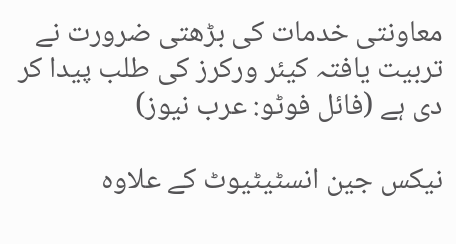معاونتی خدمات کی بڑھتی ضرورت نے تربیت یافتہ کیئر ورکرز کی طلب پیدا کر دی ہے (فائل فوٹو: عرب نیوز)

نیکس جین انسٹیٹیوٹ کے علاوہ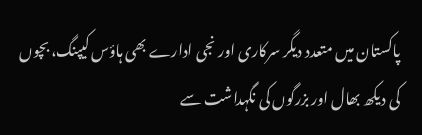پاکستان میں متعدد دیگر سرکاری اور نجی ادارے بھی ہاؤس کیپنگ، بچوں کی دیکھ بھال اور بزرگوں کی نگہداشت سے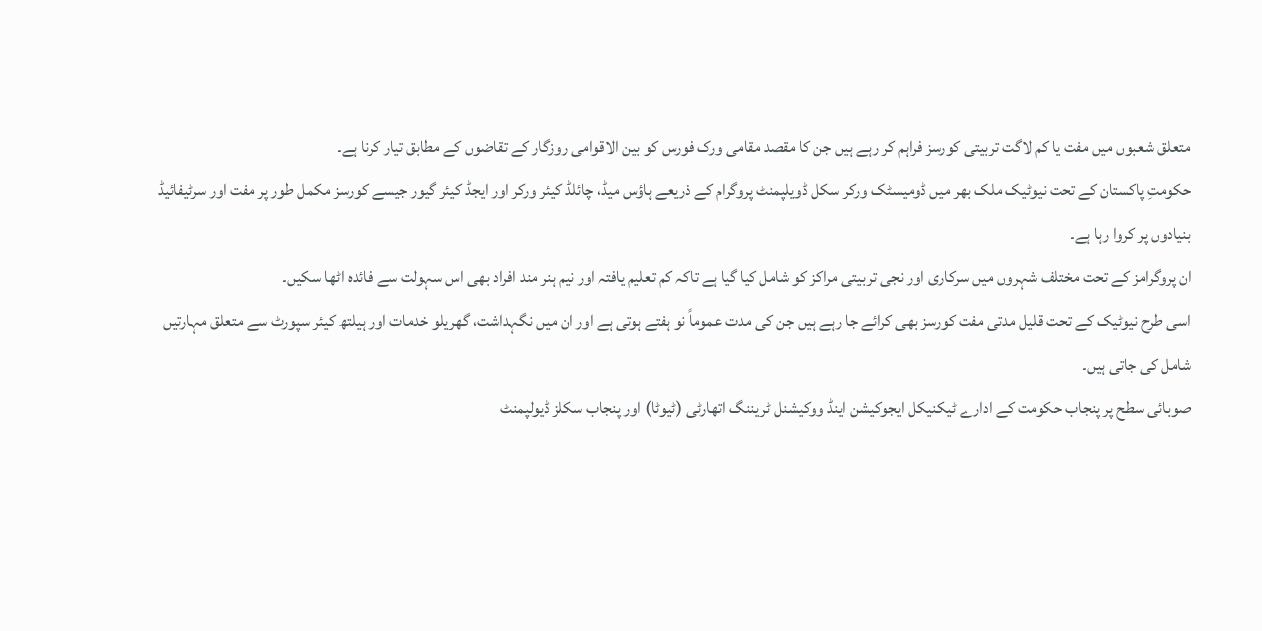متعلق شعبوں میں مفت یا کم لاگت تربیتی کورسز فراہم کر رہے ہیں جن کا مقصد مقامی ورک فورس کو بین الاقوامی روزگار کے تقاضوں کے مطابق تیار کرنا ہے۔
حکومتِ پاکستان کے تحت نیوٹیک ملک بھر میں ڈومیسٹک ورکر سکل ڈویلپمنٹ پروگرام کے ذریعے ہاؤس میڈ، چائلڈ کیئر ورکر اور ایجڈ کیئر گیور جیسے کورسز مکمل طور پر مفت اور سرٹیفائیڈ بنیادوں پر کروا رہا ہے۔
ان پروگرامز کے تحت مختلف شہروں میں سرکاری اور نجی تربیتی مراکز کو شامل کیا گیا ہے تاکہ کم تعلیم یافتہ اور نیم ہنر مند افراد بھی اس سہولت سے فائدہ اٹھا سکیں۔
اسی طرح نیوٹیک کے تحت قلیل مدتی مفت کورسز بھی کرائے جا رہے ہیں جن کی مدت عموماً نو ہفتے ہوتی ہے اور ان میں نگہداشت، گھریلو خدمات اور ہیلتھ کیئر سپورٹ سے متعلق مہارتیں شامل کی جاتی ہیں۔
صوبائی سطح پر پنجاب حکومت کے ادارے ٹیکنیکل ایجوکیشن اینڈ ووکیشنل ٹریننگ اتھارٹی (ٹیوٹا) اور پنجاب سکلز ڈیولپمنٹ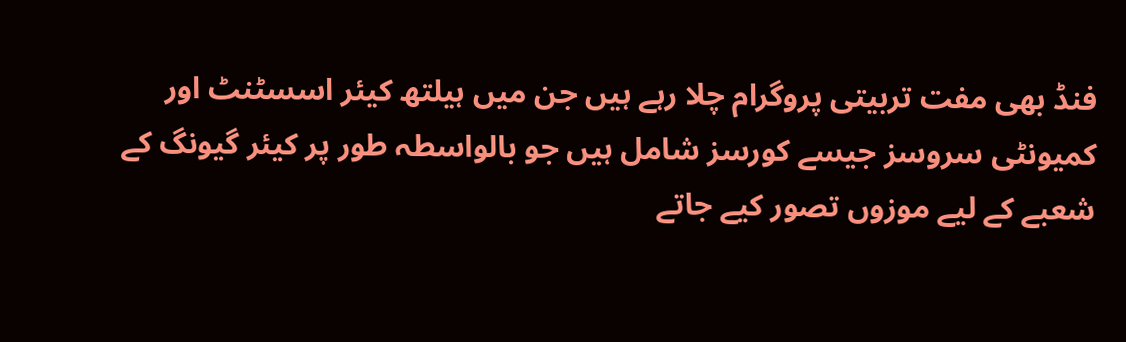فنڈ بھی مفت تربیتی پروگرام چلا رہے ہیں جن میں ہیلتھ کیئر اسسٹنٹ اور کمیونٹی سروسز جیسے کورسز شامل ہیں جو بالواسطہ طور پر کیئر گیونگ کے شعبے کے لیے موزوں تصور کیے جاتے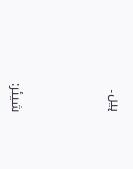ہیں۔



شیئر: